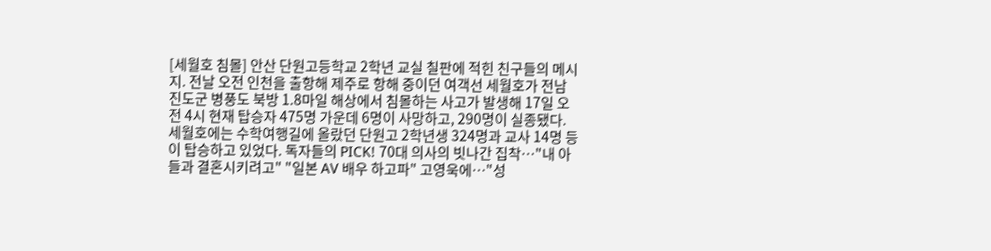[세월호 침몰] 안산 단원고등학교 2학년 교실 칠판에 적힌 친구들의 메시지. 전날 오전 인천을 출항해 제주로 항해 중이던 여객선 세월호가 전남 진도군 병풍도 북방 1.8마일 해상에서 침몰하는 사고가 발생해 17일 오전 4시 현재 탑승자 475명 가운데 6명이 사망하고, 290명이 실종됐다. 세월호에는 수학여행길에 올랐던 단원고 2학년생 324명과 교사 14명 등이 탑승하고 있었다. 독자들의 PICK! 70대 의사의 빗나간 집착…"내 아들과 결혼시키려고" "일본 AV 배우 하고파" 고영욱에…"성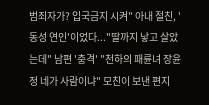범죄자가? 입국금지 시켜" 아내 절친, '동성 연인'이었다..."딸까지 낳고 살았는데" 남편 '충격' "천하의 패륜녀 장윤정 네가 사람이냐" 모친이 보낸 편지